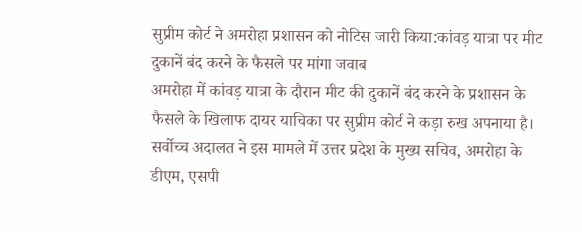सुप्रीम कोर्ट ने अमरोहा प्रशासन को नोटिस जारी किया:कांवड़ यात्रा पर मीट दुकानें बंद करने के फैसले पर मांगा जवाब
अमरोहा में कांवड़ यात्रा के दौरान मीट की दुकानें बंद करने के प्रशासन के फैसले के खिलाफ दायर याचिका पर सुप्रीम कोर्ट ने कड़ा रुख अपनाया है। सर्वोच्च अदालत ने इस मामले में उत्तर प्रदेश के मुख्य सचिव, अमरोहा के डीएम, एसपी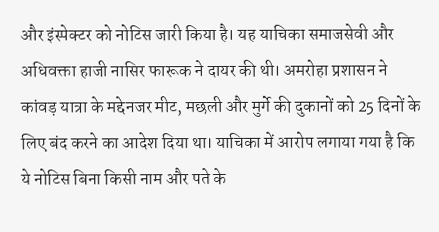और इंस्पेक्टर को नोटिस जारी किया है। यह याचिका समाजसेवी और अधिवक्ता हाजी नासिर फारूक ने दायर की थी। अमरोहा प्रशासन ने कांवड़ यात्रा के मद्देनजर मीट, मछली और मुर्गे की दुकानों को 25 दिनों के लिए बंद करने का आदेश दिया था। याचिका में आरोप लगाया गया है कि ये नोटिस बिना किसी नाम और पते के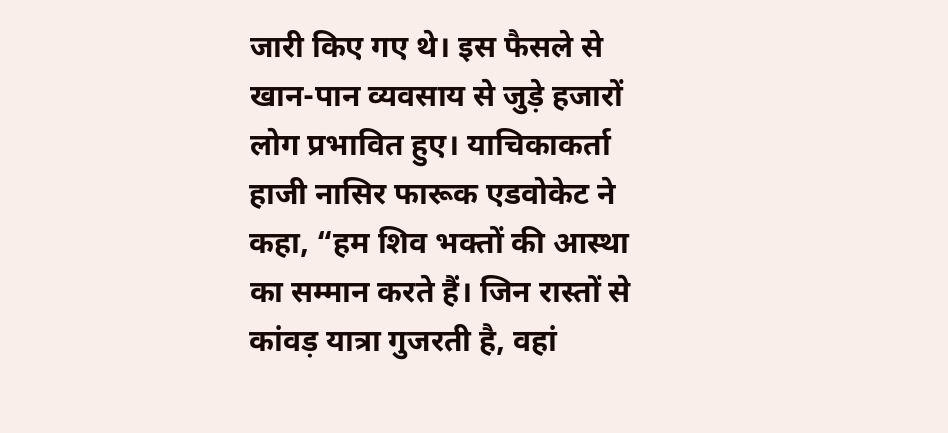जारी किए गए थे। इस फैसले से खान-पान व्यवसाय से जुड़े हजारों लोग प्रभावित हुए। याचिकाकर्ता हाजी नासिर फारूक एडवोकेट ने कहा, “हम शिव भक्तों की आस्था का सम्मान करते हैं। जिन रास्तों से कांवड़ यात्रा गुजरती है, वहां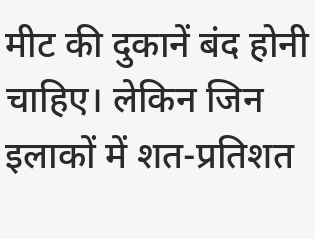मीट की दुकानें बंद होनी चाहिए। लेकिन जिन इलाकों में शत-प्रतिशत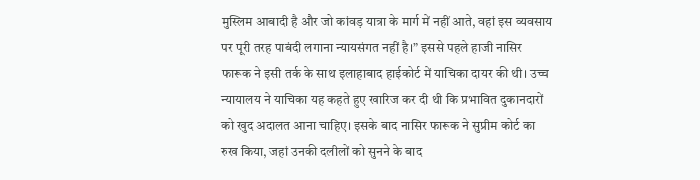मुस्लिम आबादी है और जो कांवड़ यात्रा के मार्ग में नहीं आते, वहां इस व्यवसाय पर पूरी तरह पाबंदी लगाना न्यायसंगत नहीं है।” इससे पहले हाजी नासिर फारूक ने इसी तर्क के साथ इलाहाबाद हाईकोर्ट में याचिका दायर की थी। उच्च न्यायालय ने याचिका यह कहते हुए खारिज कर दी थी कि प्रभावित दुकानदारों को खुद अदालत आना चाहिए। इसके बाद नासिर फारूक ने सुप्रीम कोर्ट का रुख किया, जहां उनकी दलीलों को सुनने के बाद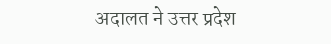अदालत ने उत्तर प्रदेश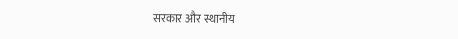सरकार और स्थानीय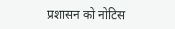प्रशासन को नोटिस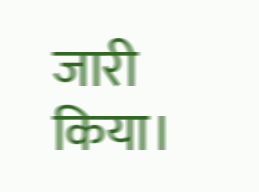जारी किया।